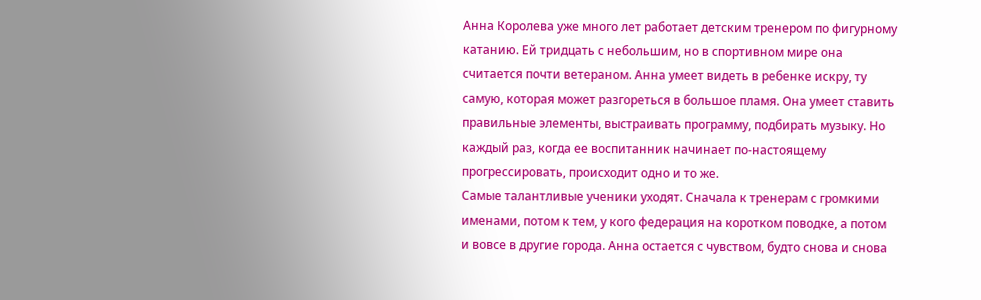Анна Королева уже много лет работает детским тренером по фигурному катанию. Ей тридцать с небольшим, но в спортивном мире она считается почти ветераном. Анна умеет видеть в ребенке искру, ту самую, которая может разгореться в большое пламя. Она умеет ставить правильные элементы, выстраивать программу, подбирать музыку. Но каждый раз, когда ее воспитанник начинает по-настоящему прогрессировать, происходит одно и то же.
Самые талантливые ученики уходят. Сначала к тренерам с громкими именами, потом к тем, у кого федерация на коротком поводке, а потом и вовсе в другие города. Анна остается с чувством, будто снова и снова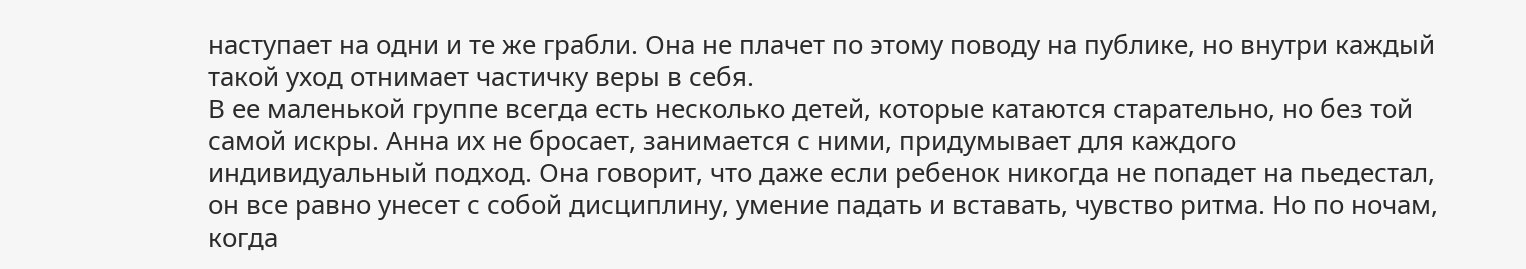наступает на одни и те же грабли. Она не плачет по этому поводу на публике, но внутри каждый такой уход отнимает частичку веры в себя.
В ее маленькой группе всегда есть несколько детей, которые катаются старательно, но без той самой искры. Анна их не бросает, занимается с ними, придумывает для каждого индивидуальный подход. Она говорит, что даже если ребенок никогда не попадет на пьедестал, он все равно унесет с собой дисциплину, умение падать и вставать, чувство ритма. Но по ночам, когда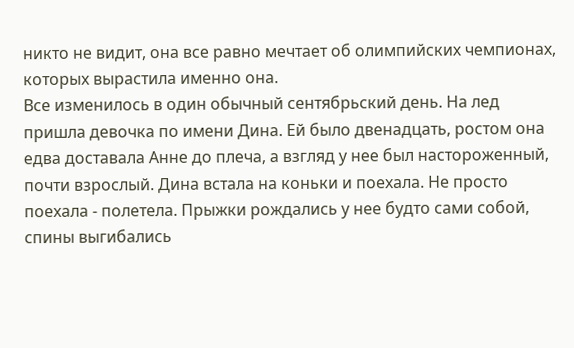никто не видит, она все равно мечтает об олимпийских чемпионах, которых вырастила именно она.
Все изменилось в один обычный сентябрьский день. На лед пришла девочка по имени Дина. Ей было двенадцать, ростом она едва доставала Анне до плеча, а взгляд у нее был настороженный, почти взрослый. Дина встала на коньки и поехала. Не просто поехала - полетела. Прыжки рождались у нее будто сами собой, спины выгибались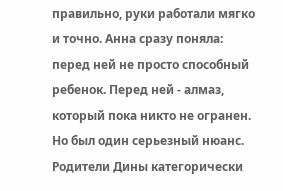правильно, руки работали мягко и точно. Анна сразу поняла: перед ней не просто способный ребенок. Перед ней - алмаз, который пока никто не огранен.
Но был один серьезный нюанс. Родители Дины категорически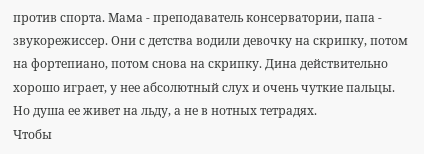против спорта. Мама - преподаватель консерватории, папа - звукорежиссер. Они с детства водили девочку на скрипку, потом на фортепиано, потом снова на скрипку. Дина действительно хорошо играет, у нее абсолютный слух и очень чуткие пальцы. Но душа ее живет на льду, а не в нотных тетрадях.
Чтобы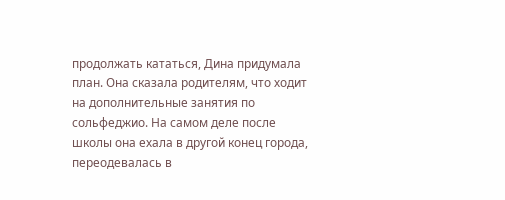продолжать кататься, Дина придумала план. Она сказала родителям, что ходит на дополнительные занятия по сольфеджио. На самом деле после школы она ехала в другой конец города, переодевалась в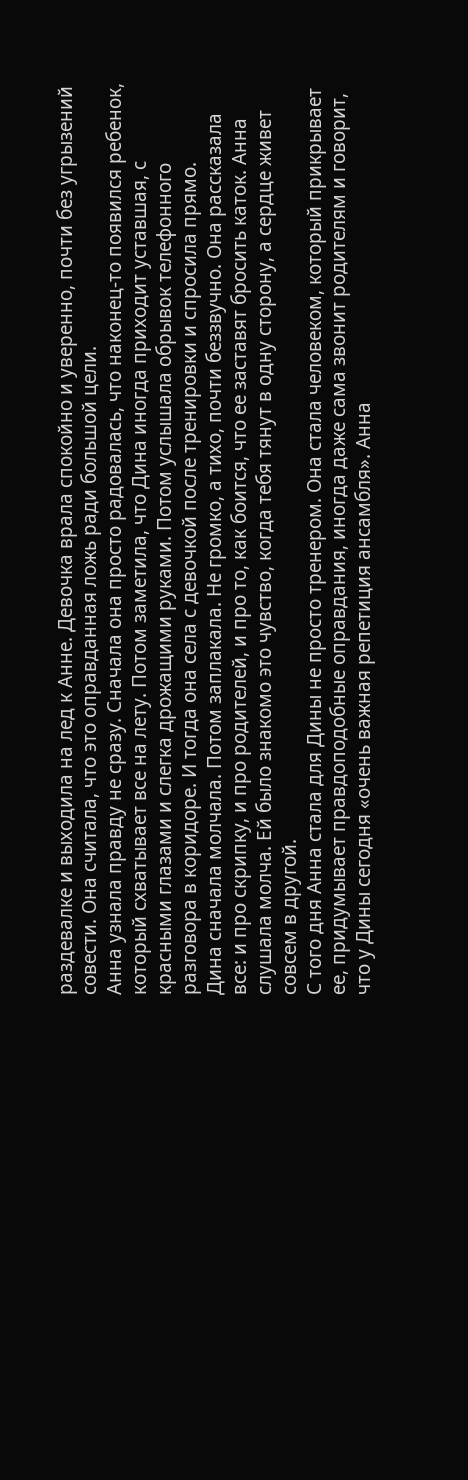раздевалке и выходила на лед к Анне. Девочка врала спокойно и уверенно, почти без угрызений совести. Она считала, что это оправданная ложь ради большой цели.
Анна узнала правду не сразу. Сначала она просто радовалась, что наконец-то появился ребенок, который схватывает все на лету. Потом заметила, что Дина иногда приходит уставшая, с красными глазами и слегка дрожащими руками. Потом услышала обрывок телефонного разговора в коридоре. И тогда она села с девочкой после тренировки и спросила прямо.
Дина сначала молчала. Потом заплакала. Не громко, а тихо, почти беззвучно. Она рассказала все: и про скрипку, и про родителей, и про то, как боится, что ее заставят бросить каток. Анна слушала молча. Ей было знакомо это чувство, когда тебя тянут в одну сторону, а сердце живет совсем в другой.
С того дня Анна стала для Дины не просто тренером. Она стала человеком, который прикрывает ее, придумывает правдоподобные оправдания, иногда даже сама звонит родителям и говорит, что у Дины сегодня «очень важная репетиция ансамбля». Анна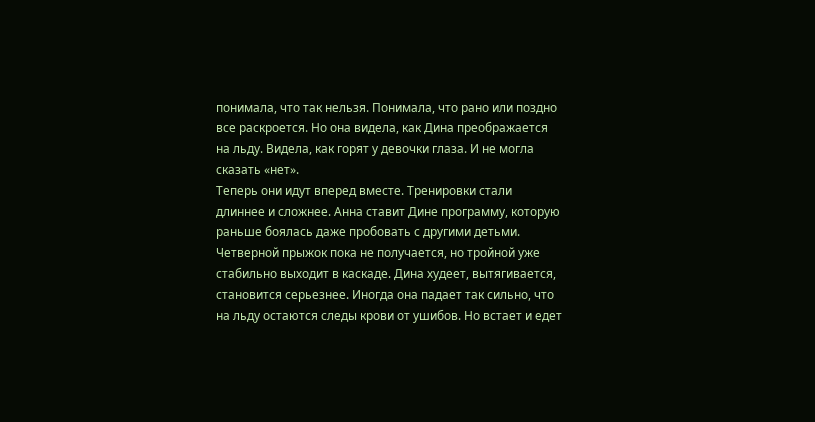понимала, что так нельзя. Понимала, что рано или поздно все раскроется. Но она видела, как Дина преображается на льду. Видела, как горят у девочки глаза. И не могла сказать «нет».
Теперь они идут вперед вместе. Тренировки стали длиннее и сложнее. Анна ставит Дине программу, которую раньше боялась даже пробовать с другими детьми. Четверной прыжок пока не получается, но тройной уже стабильно выходит в каскаде. Дина худеет, вытягивается, становится серьезнее. Иногда она падает так сильно, что на льду остаются следы крови от ушибов. Но встает и едет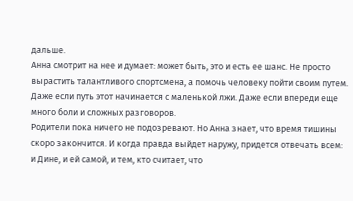дальше.
Анна смотрит на нее и думает: может быть, это и есть ее шанс. Не просто вырастить талантливого спортсмена, а помочь человеку пойти своим путем. Даже если путь этот начинается с маленькой лжи. Даже если впереди еще много боли и сложных разговоров.
Родители пока ничего не подозревают. Но Анна знает, что время тишины скоро закончится. И когда правда выйдет наружу, придется отвечать всем: и Дине, и ей самой, и тем, кто считает, что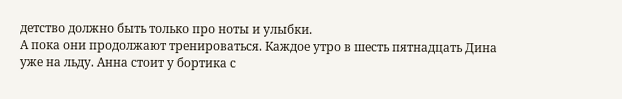детство должно быть только про ноты и улыбки.
А пока они продолжают тренироваться. Каждое утро в шесть пятнадцать Дина уже на льду. Анна стоит у бортика с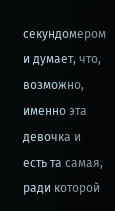секундомером и думает, что, возможно, именно эта девочка и есть та самая, ради которой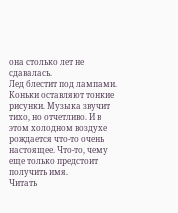она столько лет не сдавалась.
Лед блестит под лампами. Коньки оставляют тонкие рисунки. Музыка звучит тихо, но отчетливо. И в этом холодном воздухе рождается что-то очень настоящее. Что-то, чему еще только предстоит получить имя.
Читать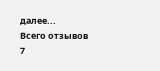далее...
Всего отзывов
7